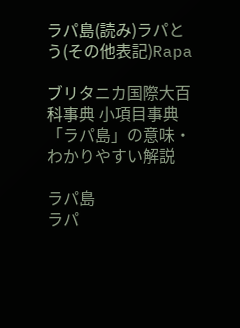ラパ島(読み)ラパとう(その他表記)Rapa

ブリタニカ国際大百科事典 小項目事典 「ラパ島」の意味・わかりやすい解説

ラパ島
ラパ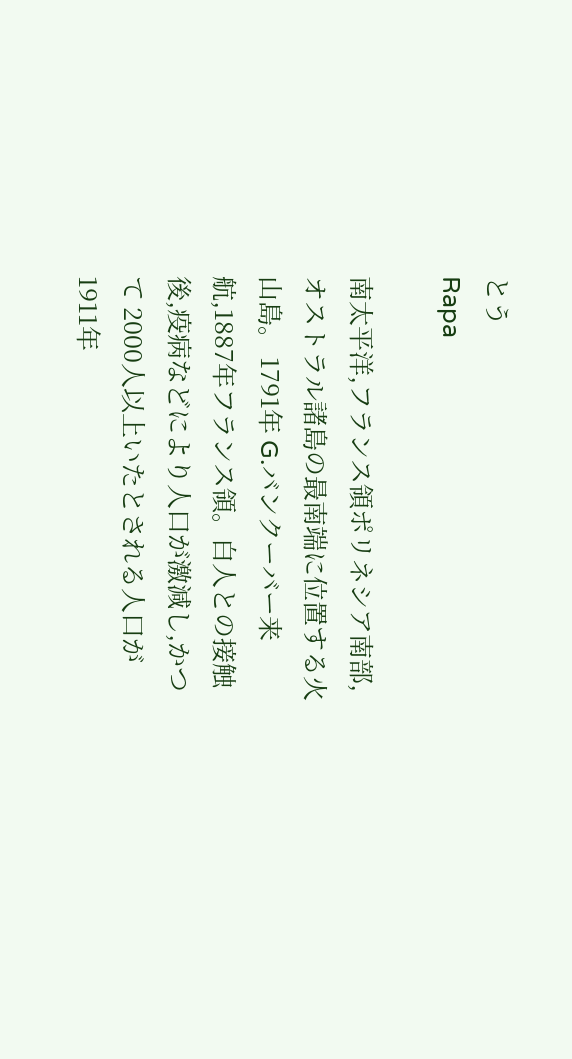とう
Rapa

南太平洋,フランス領ポリネシア南部,オストラル諸島の最南端に位置する火山島。 1791年 G.バンクーバー来航,1887年フランス領。白人との接触後,疫病などにより人口が激減し,かつて 2000人以上いたとされる人口が 1911年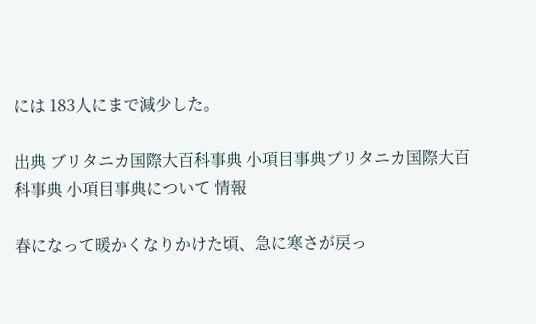には 183人にまで減少した。

出典 ブリタニカ国際大百科事典 小項目事典ブリタニカ国際大百科事典 小項目事典について 情報

春になって暖かくなりかけた頃、急に寒さが戻っ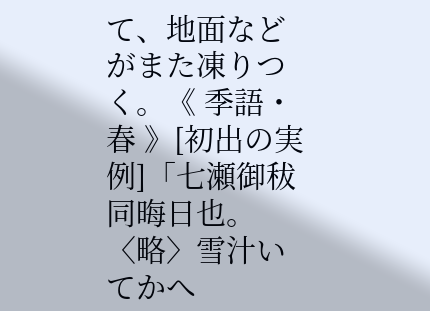て、地面などがまた凍りつく。《 季語・春 》[初出の実例]「七瀬御秡 同晦日也。〈略〉雪汁いてかへ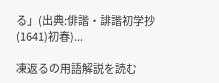る」(出典:俳諧・誹諧初学抄(1641)初春)...

凍返るの用語解説を読む